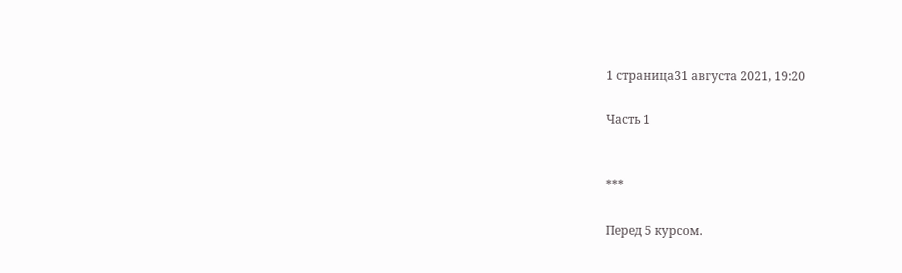1 страница31 августа 2021, 19:20

Часть 1


***

Перед 5 курсом.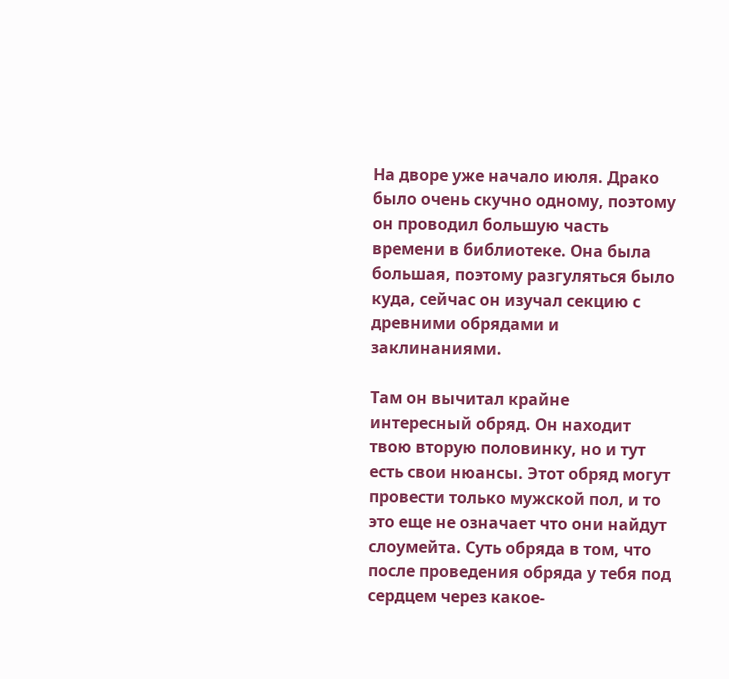На дворе уже начало июля. Драко было очень скучно одному, поэтому он проводил большую часть времени в библиотеке. Она была большая, поэтому разгуляться было куда, сейчас он изучал секцию с древними обрядами и заклинаниями.

Там он вычитал крайне интересный обряд. Он находит твою вторую половинку, но и тут есть свои нюансы. Этот обряд могут провести только мужской пол, и то это еще не означает что они найдут слоумейта. Суть обряда в том, что после проведения обряда у тебя под сердцем через какое-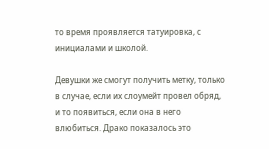то время проявляется татуировка, с инициалами и школой.

Девушки же смогут получить метку, только в случае, если их слоумейт провел обряд, и то появиться, если она в него влюбиться. Драко показалось это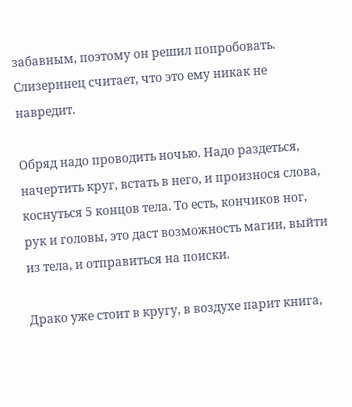забавным, поэтому он решил попробовать. Слизеринец считает, что это ему никак не навредит.

Обряд надо проводить ночью. Надо раздеться, начертить круг, встать в него, и произнося слова, коснуться 5 концов тела. То есть, кончиков ног, рук и головы, это даст возможность магии, выйти из тела, и отправиться на поиски.

Драко уже стоит в кругу, в воздухе парит книга,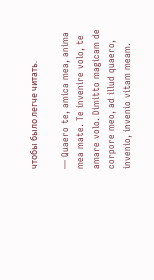чтобы было легче читать.

— Quaero te, amica mea, anima mea mate. Te invenire volo, te amare volo. Dimitto magicam de corpore meo, ad illud quaero, invenio, invenio vitam meam.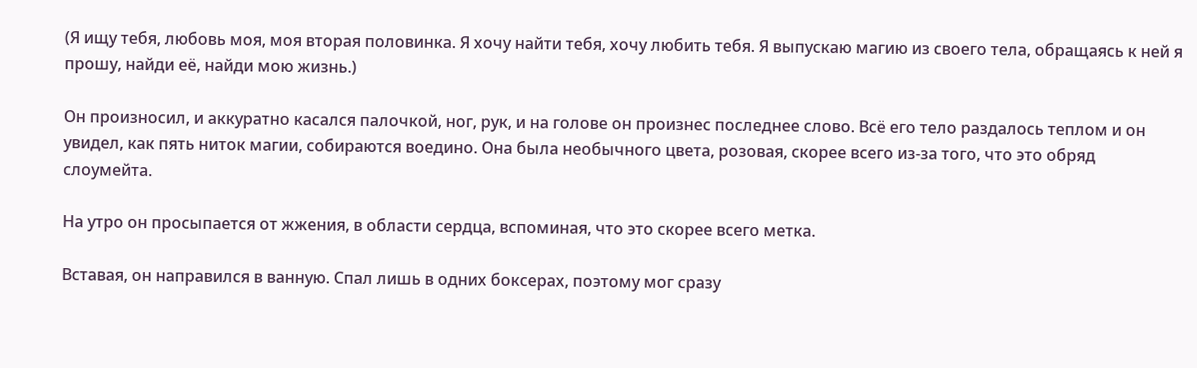(Я ищу тебя, любовь моя, моя вторая половинка. Я хочу найти тебя, хочу любить тебя. Я выпускаю магию из своего тела, обращаясь к ней я прошу, найди её, найди мою жизнь.)

Он произносил, и аккуратно касался палочкой, ног, рук, и на голове он произнес последнее слово. Всё его тело раздалось теплом и он увидел, как пять ниток магии, собираются воедино. Она была необычного цвета, розовая, скорее всего из-за того, что это обряд слоумейта.

На утро он просыпается от жжения, в области сердца, вспоминая, что это скорее всего метка.

Вставая, он направился в ванную. Спал лишь в одних боксерах, поэтому мог сразу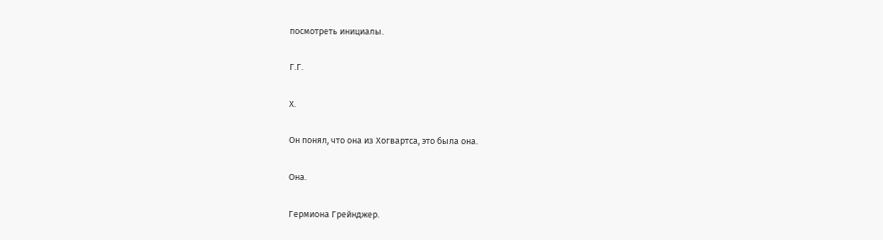посмотреть инициалы.

Г.Г.

Х.

Он понял, что она из Хогвартса, это была она.

Она.

Гермиона Грейнджер.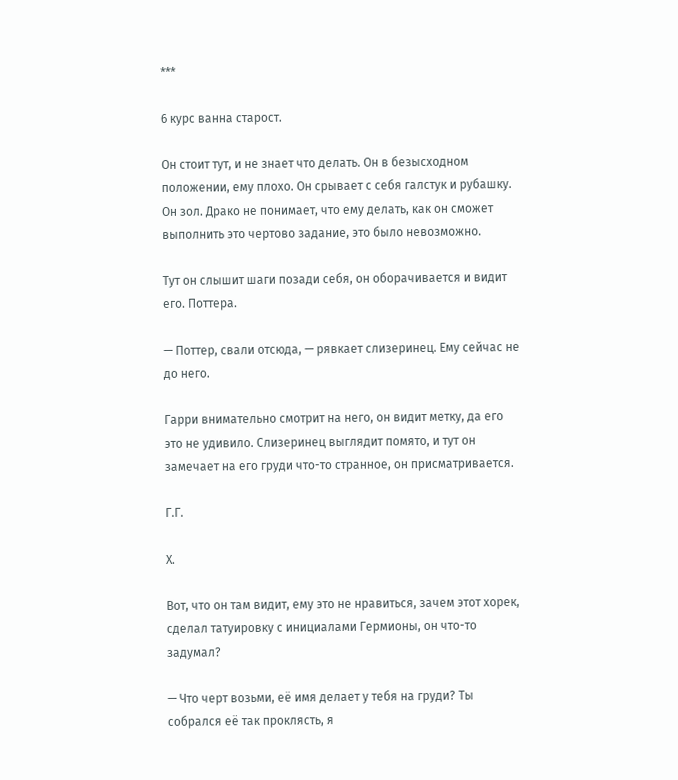***

6 курс ванна старост.

Он стоит тут, и не знает что делать. Он в безысходном положении, ему плохо. Он срывает с себя галстук и рубашку. Он зол. Драко не понимает, что ему делать, как он сможет выполнить это чертово задание, это было невозможно.

Тут он слышит шаги позади себя, он оборачивается и видит его. Поттера.

— Поттер, свали отсюда, — рявкает слизеринец. Ему сейчас не до него.

Гарри внимательно смотрит на него, он видит метку, да его это не удивило. Слизеринец выглядит помято, и тут он замечает на его груди что-то странное, он присматривается.

Г.Г.

Х.

Вот, что он там видит, ему это не нравиться, зачем этот хорек, сделал татуировку с инициалами Гермионы, он что-то задумал?

— Что черт возьми, её имя делает у тебя на груди? Ты собрался её так проклясть, я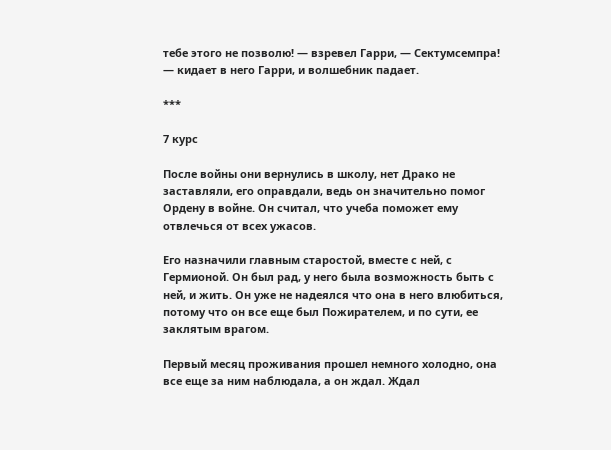тебе этого не позволю! — взревел Гарри, — Сектумсемпра! — кидает в него Гарри, и волшебник падает.

***

7 курс

После войны они вернулись в школу, нет Драко не заставляли, его оправдали, ведь он значительно помог Ордену в войне. Он считал, что учеба поможет ему отвлечься от всех ужасов.

Его назначили главным старостой, вместе с ней, с Гермионой. Он был рад, у него была возможность быть с ней, и жить. Он уже не надеялся что она в него влюбиться, потому что он все еще был Пожирателем, и по сути, ее заклятым врагом.

Первый месяц проживания прошел немного холодно, она все еще за ним наблюдала, а он ждал. Ждал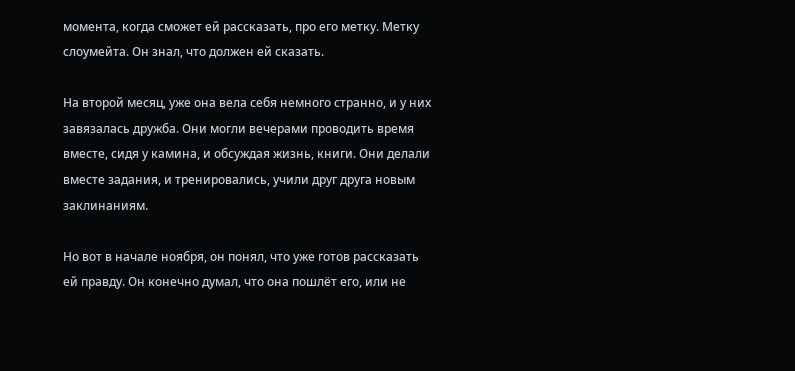момента, когда сможет ей рассказать, про его метку. Метку слоумейта. Он знал, что должен ей сказать.

На второй месяц, уже она вела себя немного странно, и у них завязалась дружба. Они могли вечерами проводить время вместе, сидя у камина, и обсуждая жизнь, книги. Они делали вместе задания, и тренировались, учили друг друга новым заклинаниям.

Но вот в начале ноября, он понял, что уже готов рассказать ей правду. Он конечно думал, что она пошлёт его, или не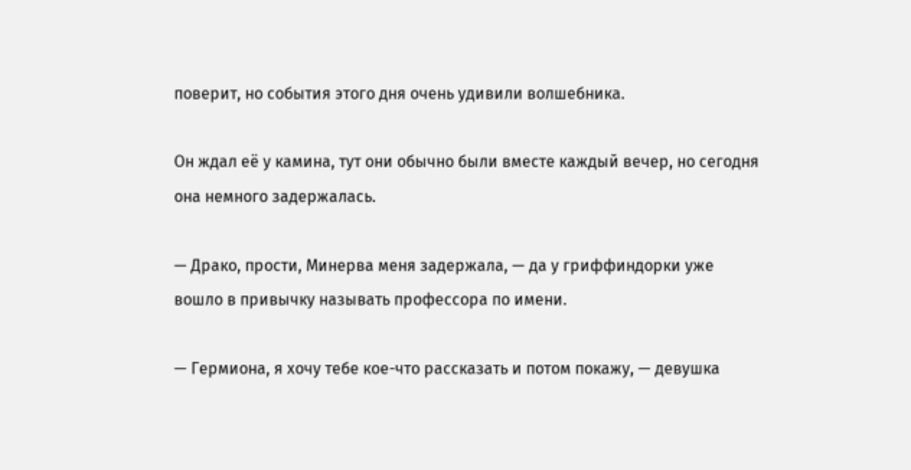поверит, но события этого дня очень удивили волшебника.

Он ждал её у камина, тут они обычно были вместе каждый вечер, но сегодня она немного задержалась.

— Драко, прости, Минерва меня задержала, — да у гриффиндорки уже вошло в привычку называть профессора по имени.

— Гермиона, я хочу тебе кое-что рассказать и потом покажу, — девушка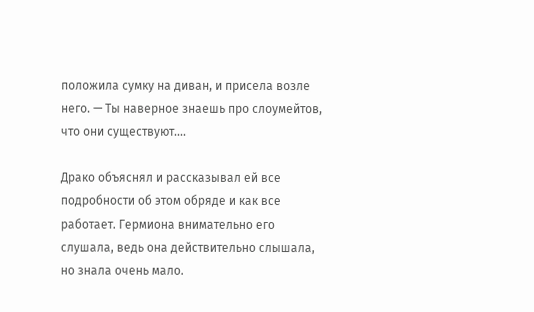положила сумку на диван, и присела возле него. — Ты наверное знаешь про слоумейтов, что они существуют....

Драко объяснял и рассказывал ей все подробности об этом обряде и как все работает. Гермиона внимательно его слушала, ведь она действительно слышала, но знала очень мало.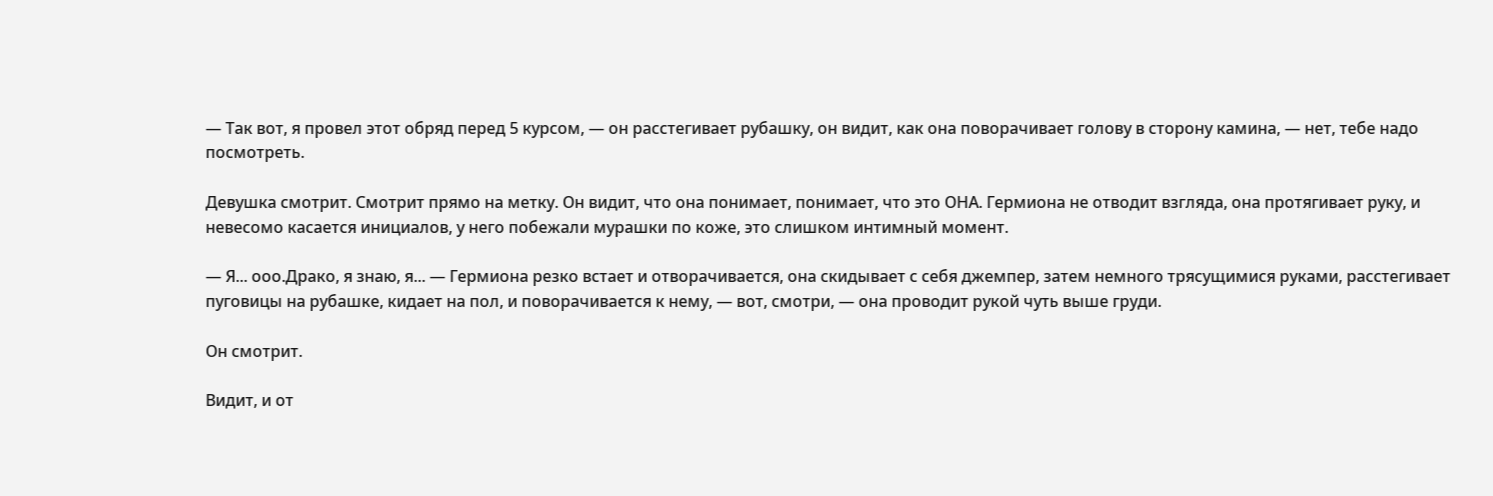— Так вот, я провел этот обряд перед 5 курсом, — он расстегивает рубашку, он видит, как она поворачивает голову в сторону камина, — нет, тебе надо посмотреть.

Девушка смотрит. Смотрит прямо на метку. Он видит, что она понимает, понимает, что это ОНА. Гермиона не отводит взгляда, она протягивает руку, и невесомо касается инициалов, у него побежали мурашки по коже, это слишком интимный момент.

— Я... ооо.Драко, я знаю, я... — Гермиона резко встает и отворачивается, она скидывает с себя джемпер, затем немного трясущимися руками, расстегивает пуговицы на рубашке, кидает на пол, и поворачивается к нему, — вот, смотри, — она проводит рукой чуть выше груди.

Он смотрит.

Видит, и от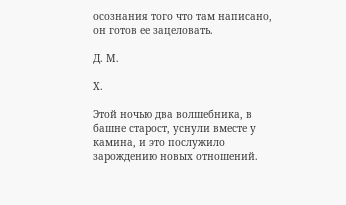осознания того что там написано, он готов ее зацеловать.

Д. М.

Х.

Этой ночью два волшебника, в башне старост, уснули вместе у камина, и это послужило зарождению новых отношений.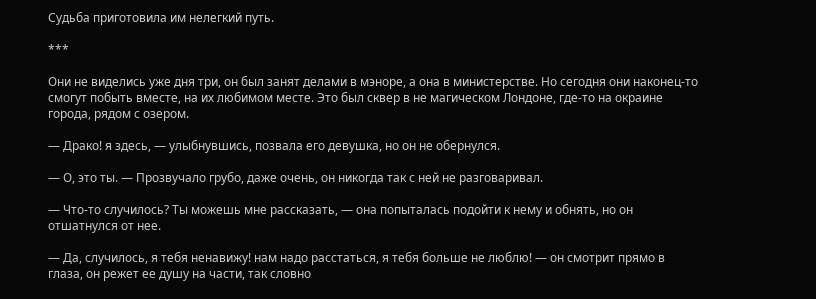Судьба приготовила им нелегкий путь.

***

Они не виделись уже дня три, он был занят делами в мэноре, а она в министерстве. Но сегодня они наконец-то смогут побыть вместе, на их любимом месте. Это был сквер в не магическом Лондоне, где-то на окраине города, рядом с озером.

— Драко! я здесь, — улыбнувшись, позвала его девушка, но он не обернулся.

— О, это ты. — Прозвучало грубо, даже очень, он никогда так с ней не разговаривал.

— Что-то случилось? Ты можешь мне рассказать, — она попыталась подойти к нему и обнять, но он отшатнулся от нее.

— Да, случилось, я тебя ненавижу! нам надо расстаться, я тебя больше не люблю! — он смотрит прямо в глаза, он режет ее душу на части, так словно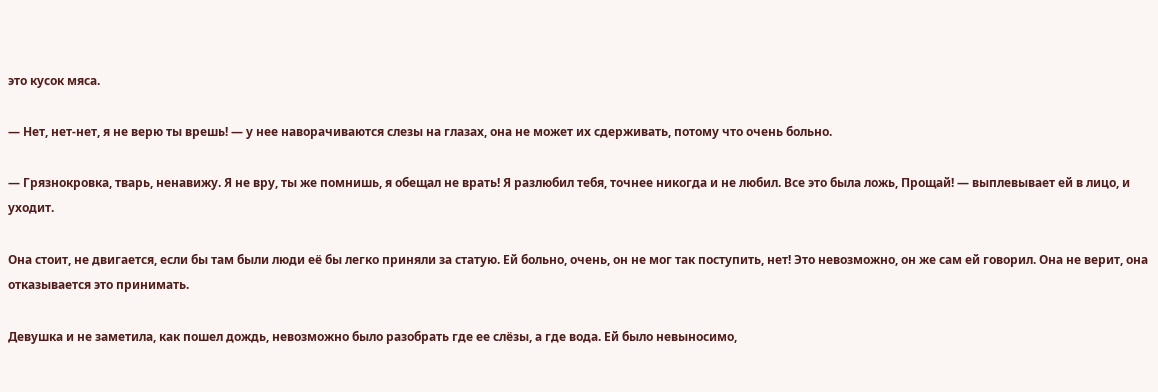это кусок мяса.

— Нет, нет-нет, я не верю ты врешь! — у нее наворачиваются слезы на глазах, она не может их сдерживать, потому что очень больно.

— Грязнокровка, тварь, ненавижу. Я не вру, ты же помнишь, я обещал не врать! Я разлюбил тебя, точнее никогда и не любил. Все это была ложь, Прощай! — выплевывает ей в лицо, и уходит.

Она стоит, не двигается, если бы там были люди её бы легко приняли за статую. Ей больно, очень, он не мог так поступить, нет! Это невозможно, он же сам ей говорил. Она не верит, она отказывается это принимать.

Девушка и не заметила, как пошел дождь, невозможно было разобрать где ее слёзы, а где вода. Ей было невыносимо,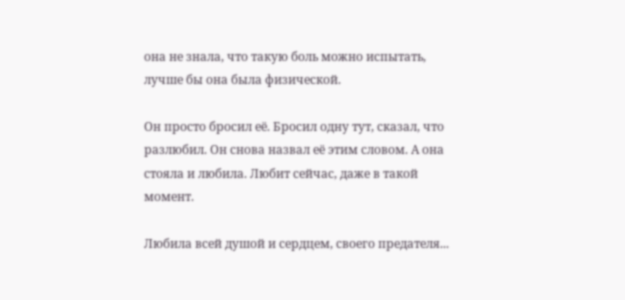она не знала, что такую боль можно испытать, лучше бы она была физической.

Он просто бросил её. Бросил одну тут, сказал, что разлюбил. Он снова назвал её этим словом. А она стояла и любила. Любит сейчас, даже в такой момент.

Любила всей душой и сердцем, своего предателя...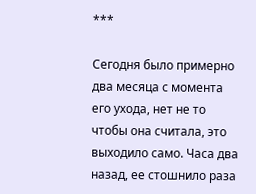***

Сегодня было примерно два месяца с момента его ухода, нет не то чтобы она считала, это выходило само. Часа два назад, ее стошнило раза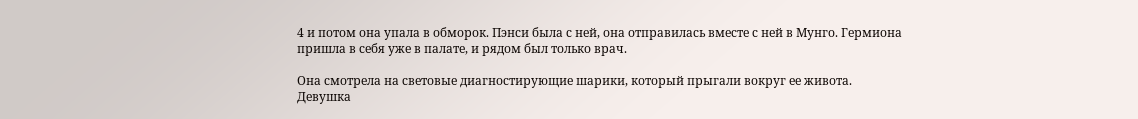4 и потом она упала в обморок. Пэнси была с ней, она отправилась вместе с ней в Мунго. Гермиона пришла в себя уже в палате, и рядом был только врач.

Она смотрела на световые диагностирующие шарики, который прыгали вокруг ее живота. Девушка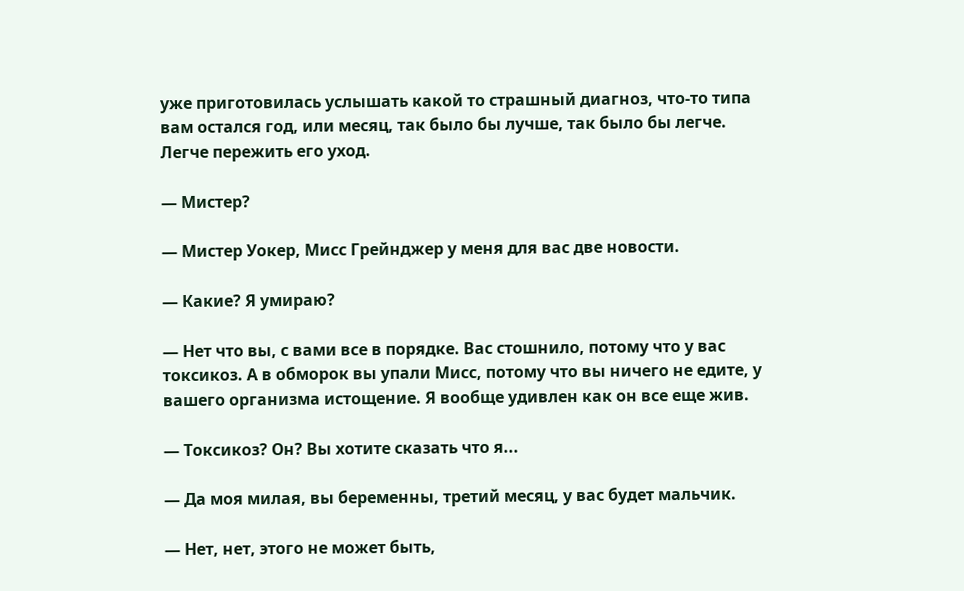уже приготовилась услышать какой то страшный диагноз, что-то типа вам остался год, или месяц, так было бы лучше, так было бы легче. Легче пережить его уход.

— Мистер?

— Мистер Уокер, Мисс Грейнджер у меня для вас две новости.

— Какие? Я умираю?

— Нет что вы, с вами все в порядке. Вас стошнило, потому что у вас токсикоз. А в обморок вы упали Мисс, потому что вы ничего не едите, у вашего организма истощение. Я вообще удивлен как он все еще жив.

— Токсикоз? Он? Вы хотите сказать что я...

— Да моя милая, вы беременны, третий месяц, у вас будет мальчик.

— Нет, нет, этого не может быть,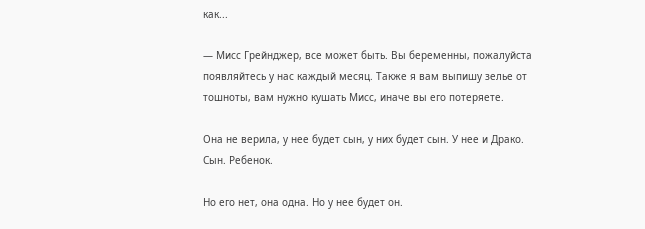как...

— Мисс Грейнджер, все может быть. Вы беременны, пожалуйста появляйтесь у нас каждый месяц. Также я вам выпишу зелье от тошноты, вам нужно кушать Мисс, иначе вы его потеряете.

Она не верила, у нее будет сын, у них будет сын. У нее и Драко. Сын. Ребенок.

Но его нет, она одна. Но у нее будет он.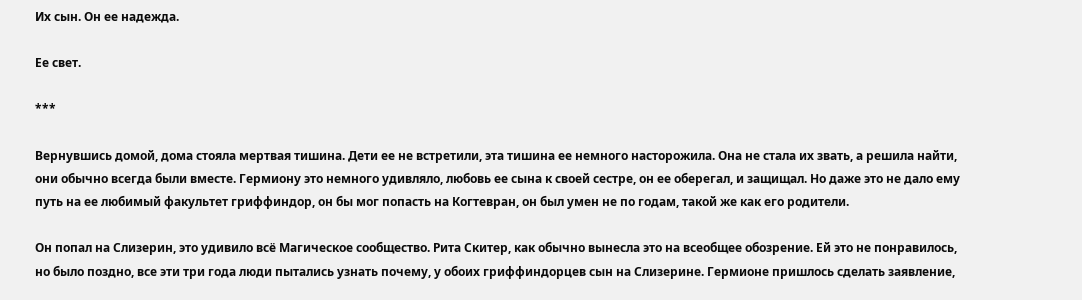Их сын. Он ее надежда.

Ее свет.

***

Вернувшись домой, дома стояла мертвая тишина. Дети ее не встретили, эта тишина ее немного насторожила. Она не стала их звать, а решила найти, они обычно всегда были вместе. Гермиону это немного удивляло, любовь ее сына к своей сестре, он ее оберегал, и защищал. Но даже это не дало ему путь на ее любимый факультет гриффиндор, он бы мог попасть на Когтевран, он был умен не по годам, такой же как его родители.

Он попал на Слизерин, это удивило всё Магическое сообщество. Рита Скитер, как обычно вынесла это на всеобщее обозрение. Ей это не понравилось, но было поздно, все эти три года люди пытались узнать почему, у обоих гриффиндорцев сын на Слизерине. Гермионе пришлось сделать заявление,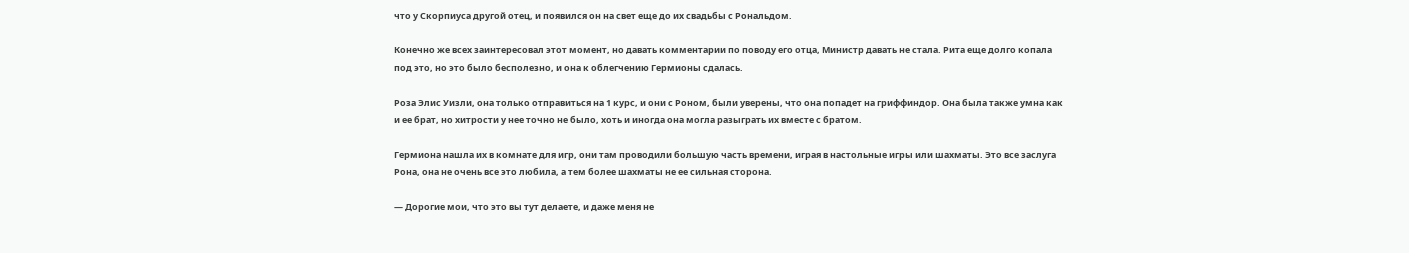что у Скорпиуса другой отец, и появился он на свет еще до их свадьбы с Рональдом.

Конечно же всех заинтересовал этот момент, но давать комментарии по поводу его отца, Министр давать не стала. Рита еще долго копала под это, но это было бесполезно, и она к облегчению Гермионы сдалась.

Роза Элис Уизли, она только отправиться на 1 курс, и они с Роном, были уверены, что она попадет на гриффиндор. Она была также умна как и ее брат, но хитрости у нее точно не было, хоть и иногда она могла разыграть их вместе с братом.

Гермиона нашла их в комнате для игр, они там проводили большую часть времени, играя в настольные игры или шахматы. Это все заслуга Рона, она не очень все это любила, а тем более шахматы не ее сильная сторона.

— Дорогие мои, что это вы тут делаете, и даже меня не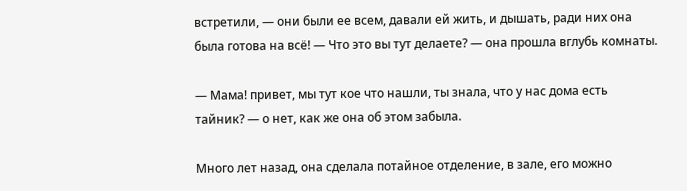встретили, — они были ее всем, давали ей жить, и дышать, ради них она была готова на всё! — Что это вы тут делаете? — она прошла вглубь комнаты.

— Мама! привет, мы тут кое что нашли, ты знала, что у нас дома есть тайник? — о нет, как же она об этом забыла.

Много лет назад, она сделала потайное отделение, в зале, его можно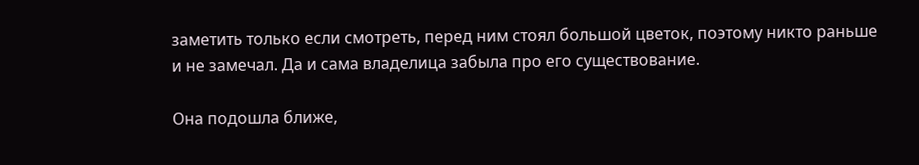заметить только если смотреть, перед ним стоял большой цветок, поэтому никто раньше и не замечал. Да и сама владелица забыла про его существование.

Она подошла ближе,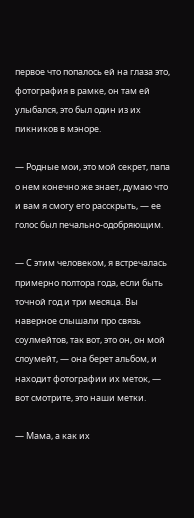первое что попалось ей на глаза это, фотография в рамке, он там ей улыбался, это был один из их пикников в мэноре.

— Родные мои, это мой секрет, папа о нем конечно же знает, думаю что и вам я смогу его расскрыть, — ее голос был печально-одобряющим.

— С этим человеком, я встречалась примерно полтора года, если быть точной год и три месяца. Вы наверное слышали про связь соулмейтов, так вот, это он, он мой слоумейт, — она берет альбом, и находит фотографии их меток, — вот смотрите, это наши метки.

— Мама, а как их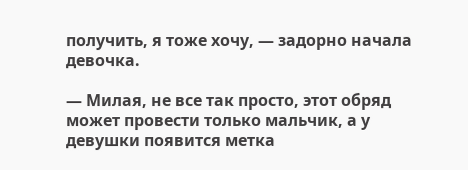получить, я тоже хочу, — задорно начала девочка.

— Милая, не все так просто, этот обряд может провести только мальчик, а у девушки появится метка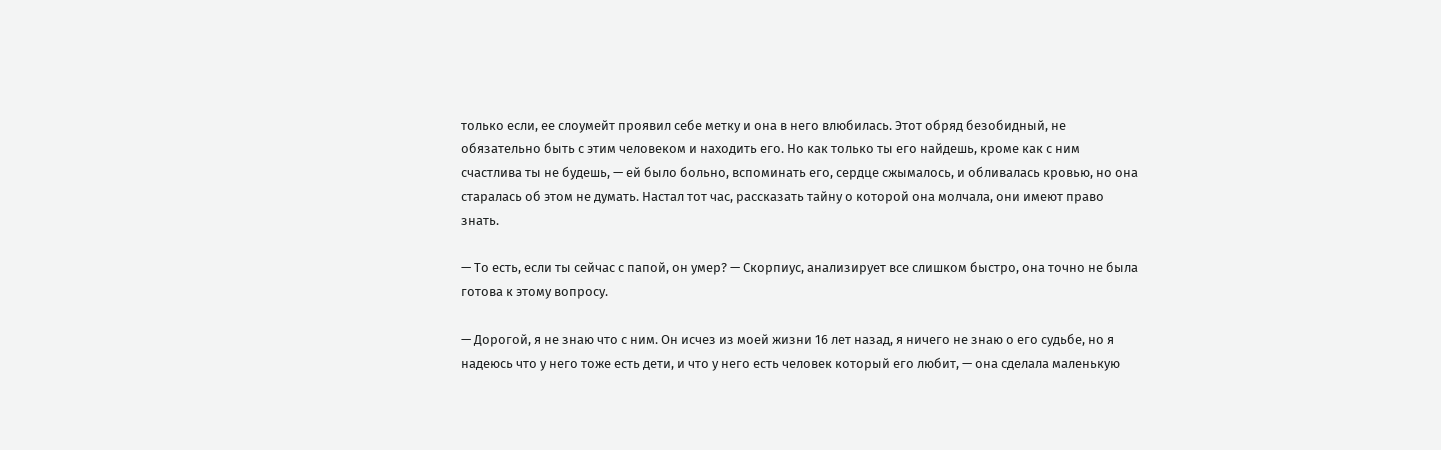только если, ее слоумейт проявил себе метку и она в него влюбилась. Этот обряд безобидный, не обязательно быть с этим человеком и находить его. Но как только ты его найдешь, кроме как с ним счастлива ты не будешь, — ей было больно, вспоминать его, сердце сжымалось, и обливалась кровью, но она старалась об этом не думать. Настал тот час, рассказать тайну о которой она молчала, они имеют право знать.

— То есть, если ты сейчас с папой, он умер? — Скорпиус, анализирует все слишком быстро, она точно не была готова к этому вопросу.

— Дорогой, я не знаю что с ним. Он исчез из моей жизни 16 лет назад, я ничего не знаю о его судьбе, но я надеюсь что у него тоже есть дети, и что у него есть человек который его любит, — она сделала маленькую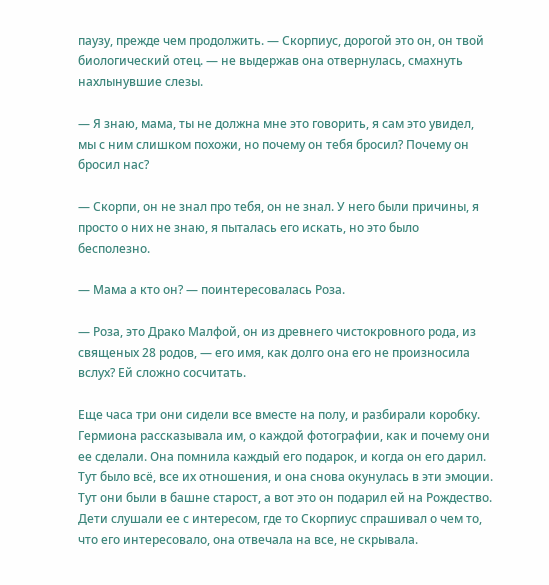паузу, прежде чем продолжить. — Скорпиус, дорогой это он, он твой биологический отец. — не выдержав она отвернулась, смахнуть нахлынувшие слезы.

— Я знаю, мама, ты не должна мне это говорить, я сам это увидел, мы с ним слишком похожи, но почему он тебя бросил? Почему он бросил нас?

— Скорпи, он не знал про тебя, он не знал. У него были причины, я просто о них не знаю, я пыталась его искать, но это было бесполезно.

— Мама а кто он? — поинтересовалась Роза.

— Роза, это Драко Малфой, он из древнего чистокровного рода, из священых 28 родов, — его имя, как долго она его не произносила вслух? Ей сложно сосчитать.

Еще часа три они сидели все вместе на полу, и разбирали коробку. Гермиона рассказывала им, о каждой фотографии, как и почему они ее сделали. Она помнила каждый его подарок, и когда он его дарил. Тут было всё, все их отношения, и она снова окунулась в эти эмоции. Тут они были в башне старост, а вот это он подарил ей на Рождество. Дети слушали ее с интересом, где то Скорпиус спрашивал о чем то, что его интересовало, она отвечала на все, не скрывала.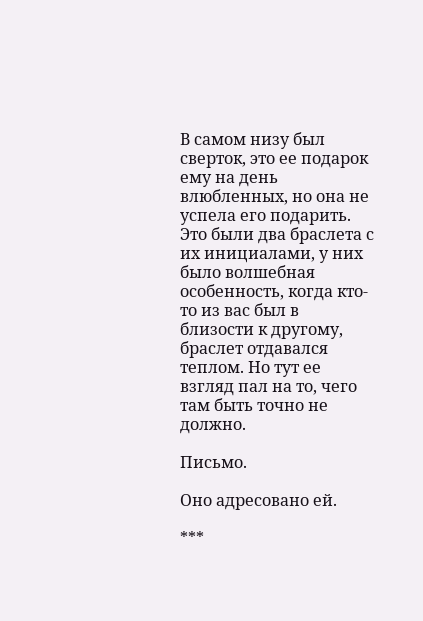В самом низу был сверток, это ее подарок ему на день влюбленных, но она не успела его подарить. Это были два браслета с их инициалами, у них было волшебная особенность, когда кто-то из вас был в близости к другому, браслет отдавался теплом. Но тут ее взгляд пал на то, чего там быть точно не должно.

Письмо.

Оно адресовано ей.

***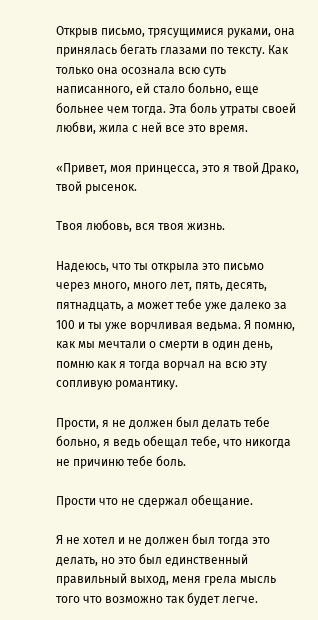Открыв письмо, трясущимися руками, она принялась бегать глазами по тексту. Как только она осознала всю суть написанного, ей стало больно, еще больнее чем тогда. Эта боль утраты своей любви, жила с ней все это время.

«Привет, моя принцесса, это я твой Драко, твой рысенок.

Твоя любовь, вся твоя жизнь.

Надеюсь, что ты открыла это письмо через много, много лет, пять, десять, пятнадцать, а может тебе уже далеко за 100 и ты уже ворчливая ведьма. Я помню, как мы мечтали о смерти в один день, помню как я тогда ворчал на всю эту сопливую романтику.

Прости, я не должен был делать тебе больно, я ведь обещал тебе, что никогда не причиню тебе боль.

Прости что не сдержал обещание.

Я не хотел и не должен был тогда это делать, но это был единственный правильный выход, меня грела мысль того что возможно так будет легче.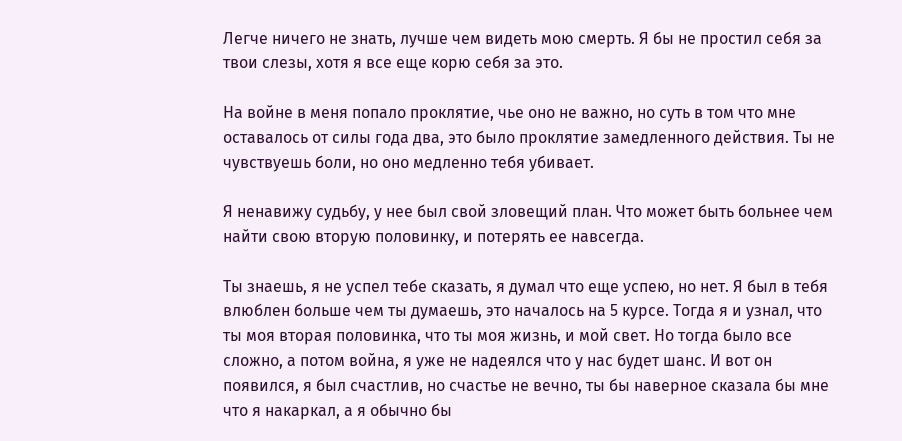Легче ничего не знать, лучше чем видеть мою смерть. Я бы не простил себя за твои слезы, хотя я все еще корю себя за это.

На войне в меня попало проклятие, чье оно не важно, но суть в том что мне оставалось от силы года два, это было проклятие замедленного действия. Ты не чувствуешь боли, но оно медленно тебя убивает.

Я ненавижу судьбу, у нее был свой зловещий план. Что может быть больнее чем найти свою вторую половинку, и потерять ее навсегда.

Ты знаешь, я не успел тебе сказать, я думал что еще успею, но нет. Я был в тебя влюблен больше чем ты думаешь, это началось на 5 курсе. Тогда я и узнал, что ты моя вторая половинка, что ты моя жизнь, и мой свет. Но тогда было все сложно, а потом война, я уже не надеялся что у нас будет шанс. И вот он появился, я был счастлив, но счастье не вечно, ты бы наверное сказала бы мне что я накаркал, а я обычно бы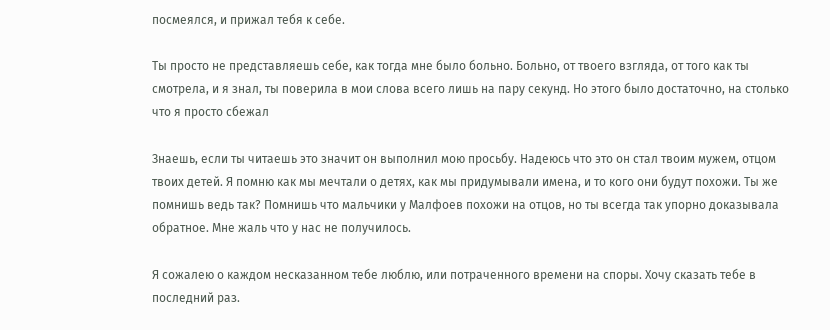посмеялся, и прижал тебя к себе.

Ты просто не представляешь себе, как тогда мне было больно. Больно, от твоего взгляда, от того как ты смотрела, и я знал, ты поверила в мои слова всего лишь на пару секунд. Но этого было достаточно, на столько что я просто сбежал

Знаешь, если ты читаешь это значит он выполнил мою просьбу. Надеюсь что это он стал твоим мужем, отцом твоих детей. Я помню как мы мечтали о детях, как мы придумывали имена, и то кого они будут похожи. Ты же помнишь ведь так? Помнишь что мальчики у Малфоев похожи на отцов, но ты всегда так упорно доказывала обратное. Мне жаль что у нас не получилось.

Я сожалею о каждом несказанном тебе люблю, или потраченного времени на споры. Хочу сказать тебе в последний раз.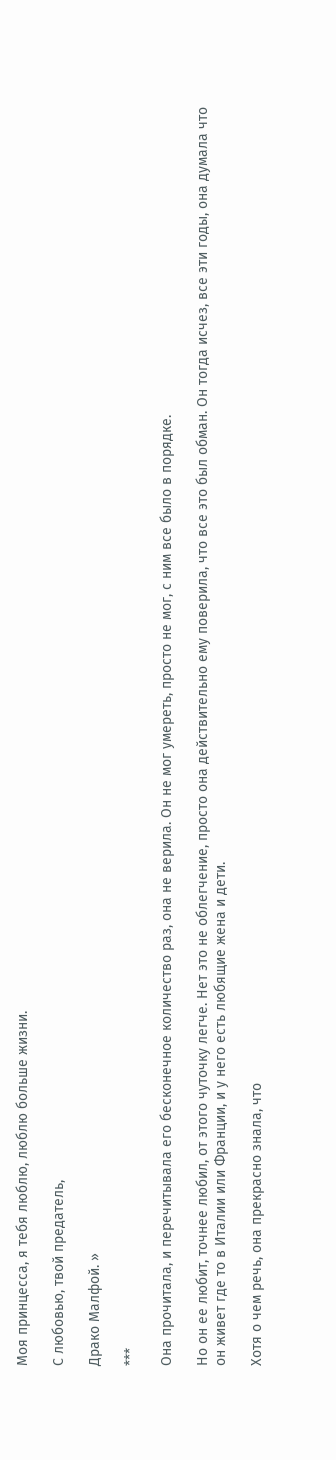Моя принцесса, я тебя люблю, люблю больше жизни.

С любовью, твой предатель,

Драко Малфой. »

***

Она прочитала, и перечитывала его бесконечное количество раз, она не верила. Он не мог умереть, просто не мог, с ним все было в порядке.

Но он ее любит, точнее любил, от этого чуточку легче. Нет это не облегчение, просто она действительно ему поверила, что все это был обман. Он тогда исчез, все эти годы, она думала что он живет где то в Италии или Франции, и у него есть любящие жена и дети.

Хотя о чем речь, она прекрасно знала, что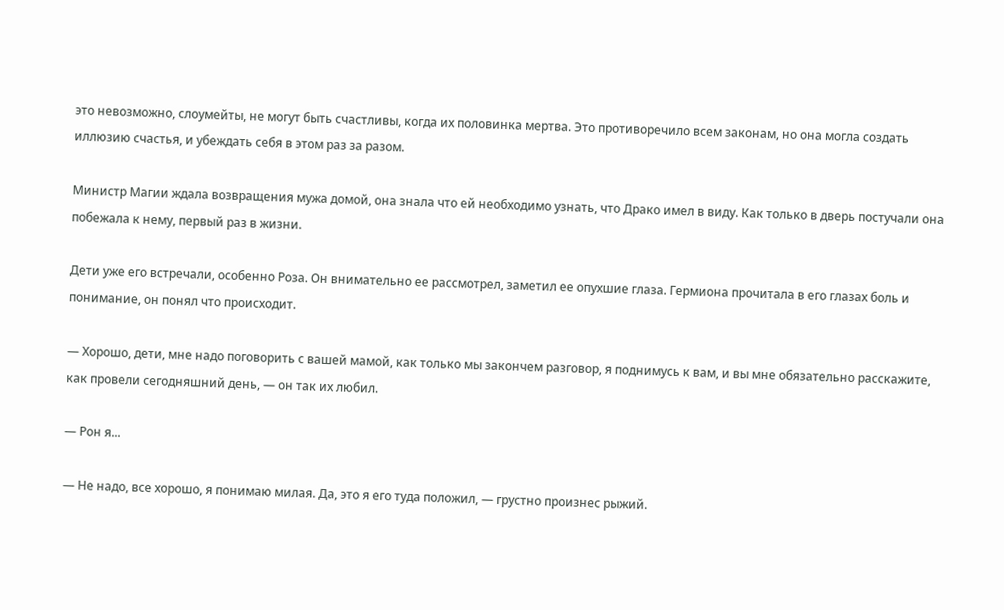это невозможно, слоумейты, не могут быть счастливы, когда их половинка мертва. Это противоречило всем законам, но она могла создать иллюзию счастья, и убеждать себя в этом раз за разом.

Министр Магии ждала возвращения мужа домой, она знала что ей необходимо узнать, что Драко имел в виду. Как только в дверь постучали она побежала к нему, первый раз в жизни.

Дети уже его встречали, особенно Роза. Он внимательно ее рассмотрел, заметил ее опухшие глаза. Гермиона прочитала в его глазах боль и понимание, он понял что происходит.

— Хорошо, дети, мне надо поговорить с вашей мамой, как только мы закончем разговор, я поднимусь к вам, и вы мне обязательно расскажите, как провели сегодняшний день, — он так их любил.

— Рон я...

— Не надо, все хорошо, я понимаю милая. Да, это я его туда положил, — грустно произнес рыжий.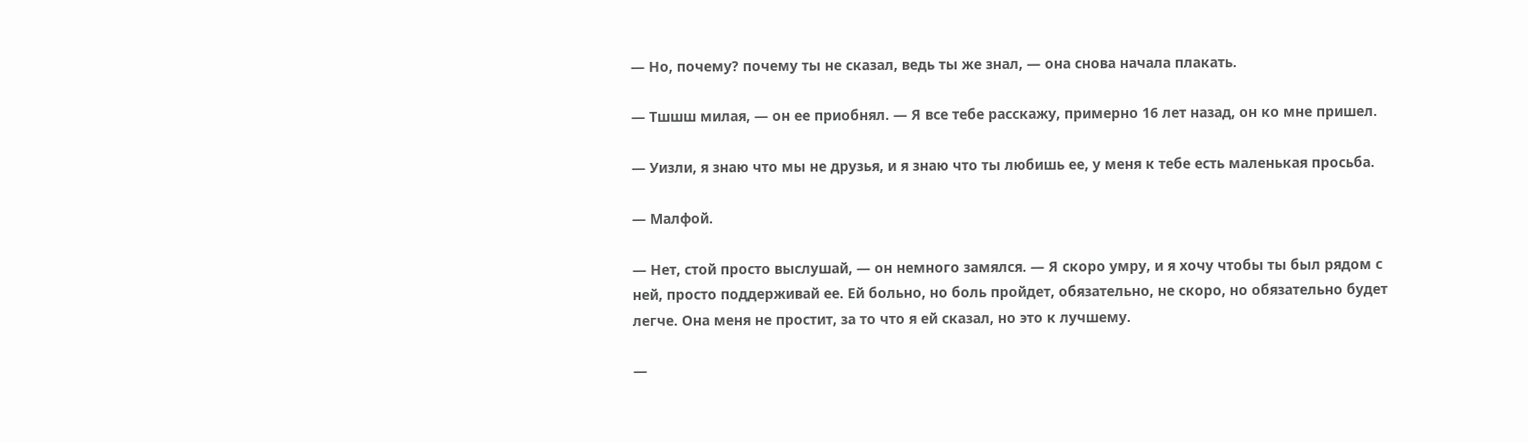— Но, почему? почему ты не сказал, ведь ты же знал, — она снова начала плакать.

— Тшшш милая, — он ее приобнял. — Я все тебе расскажу, примерно 16 лет назад, он ко мне пришел.

— Уизли, я знаю что мы не друзья, и я знаю что ты любишь ее, у меня к тебе есть маленькая просьба.

— Малфой.

— Нет, стой просто выслушай, — он немного замялся. — Я скоро умру, и я хочу чтобы ты был рядом с ней, просто поддерживай ее. Ей больно, но боль пройдет, обязательно, не скоро, но обязательно будет легче. Она меня не простит, за то что я ей сказал, но это к лучшему.

—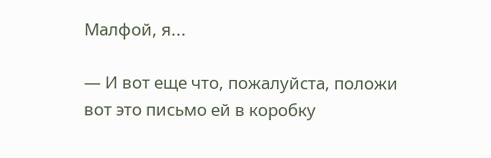Малфой, я...

— И вот еще что, пожалуйста, положи вот это письмо ей в коробку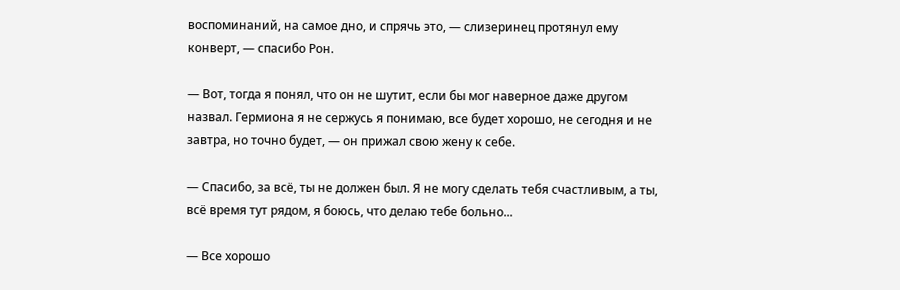воспоминаний, на самое дно, и спрячь это, — слизеринец протянул ему конверт, — спасибо Рон.

— Вот, тогда я понял, что он не шутит, если бы мог наверное даже другом назвал. Гермиона я не сержусь я понимаю, все будет хорошо, не сегодня и не завтра, но точно будет, — он прижал свою жену к себе.

— Спасибо, за всё, ты не должен был. Я не могу сделать тебя счастливым, а ты, всё время тут рядом, я боюсь, что делаю тебе больно...

— Все хорошо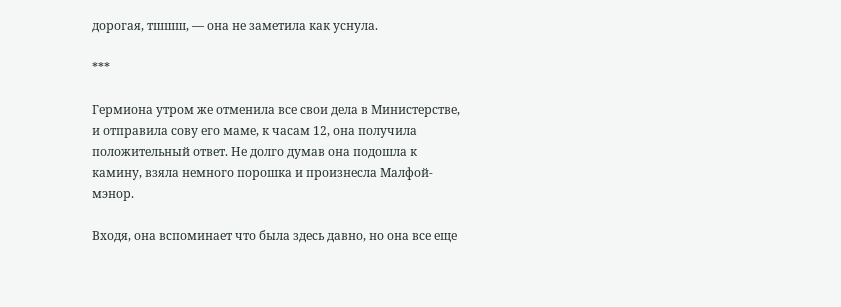дорогая, тшшш, — она не заметила как уснула.

***

Гермиона утром же отменила все свои дела в Министерстве, и отправила сову его маме, к часам 12, она получила положительный ответ. Не долго думав она подошла к камину, взяла немного порошка и произнесла Малфой-мэнор.

Входя, она вспоминает что была здесь давно, но она все еще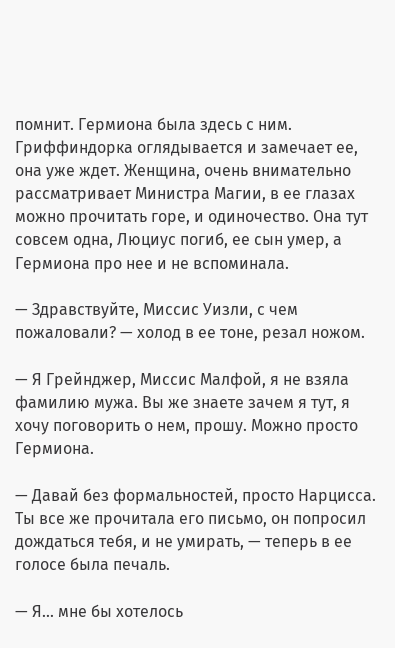помнит. Гермиона была здесь с ним. Гриффиндорка оглядывается и замечает ее, она уже ждет. Женщина, очень внимательно рассматривает Министра Магии, в ее глазах можно прочитать горе, и одиночество. Она тут совсем одна, Люциус погиб, ее сын умер, а Гермиона про нее и не вспоминала.

— Здравствуйте, Миссис Уизли, с чем пожаловали? — холод в ее тоне, резал ножом.

— Я Грейнджер, Миссис Малфой, я не взяла фамилию мужа. Вы же знаете зачем я тут, я хочу поговорить о нем, прошу. Можно просто Гермиона.

— Давай без формальностей, просто Нарцисса. Ты все же прочитала его письмо, он попросил дождаться тебя, и не умирать, — теперь в ее голосе была печаль.

— Я... мне бы хотелось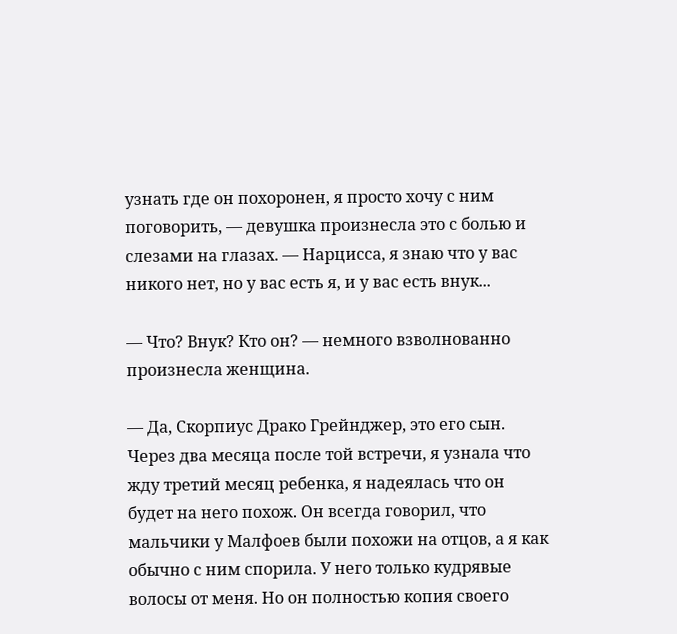узнать где он похоронен, я просто хочу с ним поговорить, — девушка произнесла это с болью и слезами на глазах. — Нарцисса, я знаю что у вас никого нет, но у вас есть я, и у вас есть внук...

— Что? Внук? Кто он? — немного взволнованно произнесла женщина.

— Да, Скорпиус Драко Грейнджер, это его сын. Через два месяца после той встречи, я узнала что жду третий месяц ребенка, я надеялась что он будет на него похож. Он всегда говорил, что мальчики у Малфоев были похожи на отцов, а я как обычно с ним спорила. У него только кудрявые волосы от меня. Но он полностью копия своего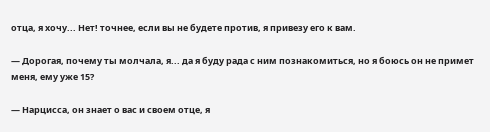отца, я хочу... Нет! точнее, если вы не будете против, я привезу его к вам.

— Дорогая, почему ты молчала, я... да я буду рада с ним познакомиться, но я боюсь он не примет меня, ему уже 15?

— Нарцисса, он знает о вас и своем отце, я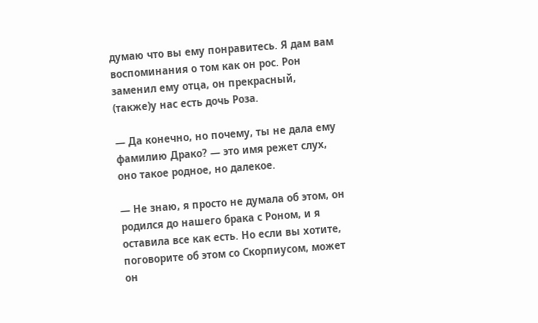думаю что вы ему понравитесь. Я дам вам воспоминания о том как он рос. Рон заменил ему отца, он прекрасный, (также)у нас есть дочь Роза.

— Да конечно, но почему, ты не дала ему фамилию Драко? — это имя режет слух, оно такое родное, но далекое.

— Не знаю, я просто не думала об этом, он родился до нашего брака с Роном, и я оставила все как есть. Но если вы хотите, поговорите об этом со Скорпиусом, может он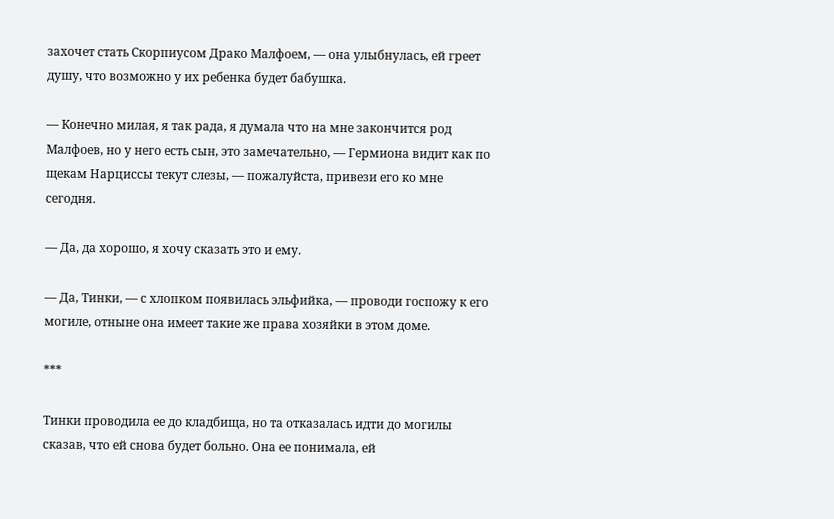захочет стать Скорпиусом Драко Малфоем, — она улыбнулась, ей греет душу, что возможно у их ребенка будет бабушка.

— Конечно милая, я так рада, я думала что на мне закончится род Малфоев, но у него есть сын, это замечательно, — Гермиона видит как по щекам Нарциссы текут слезы, — пожалуйста, привези его ко мне сегодня.

— Да, да хорошо, я хочу сказать это и ему.

— Да, Тинки, — с хлопком появилась эльфийка, — проводи госпожу к его могиле, отныне она имеет такие же права хозяйки в этом доме.

***

Тинки проводила ее до кладбища, но та отказалась идти до могилы сказав, что ей снова будет больно. Она ее понимала, ей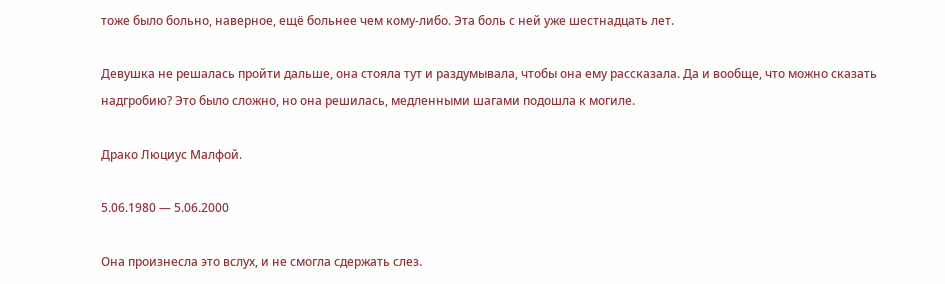тоже было больно, наверное, ещё больнее чем кому-либо. Эта боль с ней уже шестнадцать лет.

Девушка не решалась пройти дальше, она стояла тут и раздумывала, чтобы она ему рассказала. Да и вообще, что можно сказать надгробию? Это было сложно, но она решилась, медленными шагами подошла к могиле.

Драко Люциус Малфой.

5.06.1980 — 5.06.2000

Она произнесла это вслух, и не смогла сдержать слез.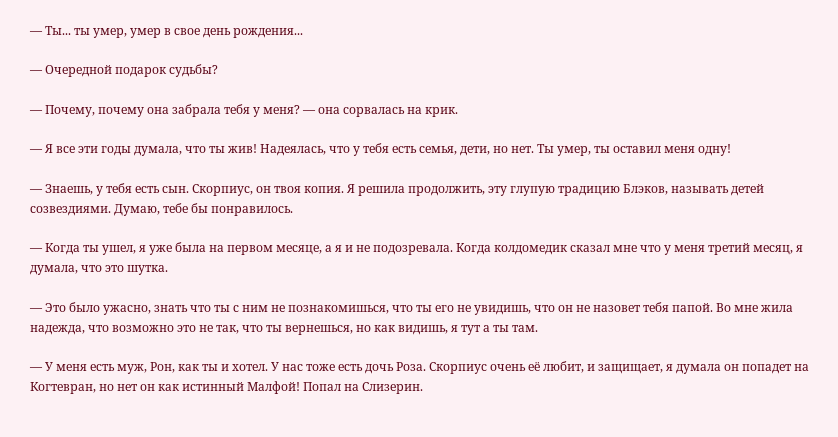— Ты... ты умер, умер в свое день рождения...

— Очередной подарок судьбы?

— Почему, почему она забрала тебя у меня? — она сорвалась на крик.

— Я все эти годы думала, что ты жив! Надеялась, что у тебя есть семья, дети, но нет. Ты умер, ты оставил меня одну!

— Знаешь, у тебя есть сын. Скорпиус, он твоя копия. Я решила продолжить, эту глупую традицию Блэков, называть детей созвездиями. Думаю, тебе бы понравилось.

— Когда ты ушел, я уже была на первом месяце, а я и не подозревала. Когда колдомедик сказал мне что у меня третий месяц, я думала, что это шутка.

— Это было ужасно, знать что ты с ним не познакомишься, что ты его не увидишь, что он не назовет тебя папой. Во мне жила надежда, что возможно это не так, что ты вернешься, но как видишь, я тут а ты там.

— У меня есть муж, Рон, как ты и хотел. У нас тоже есть дочь Роза. Скорпиус очень её любит, и защищает, я думала он попадет на Когтевран, но нет он как истинный Малфой! Попал на Слизерин.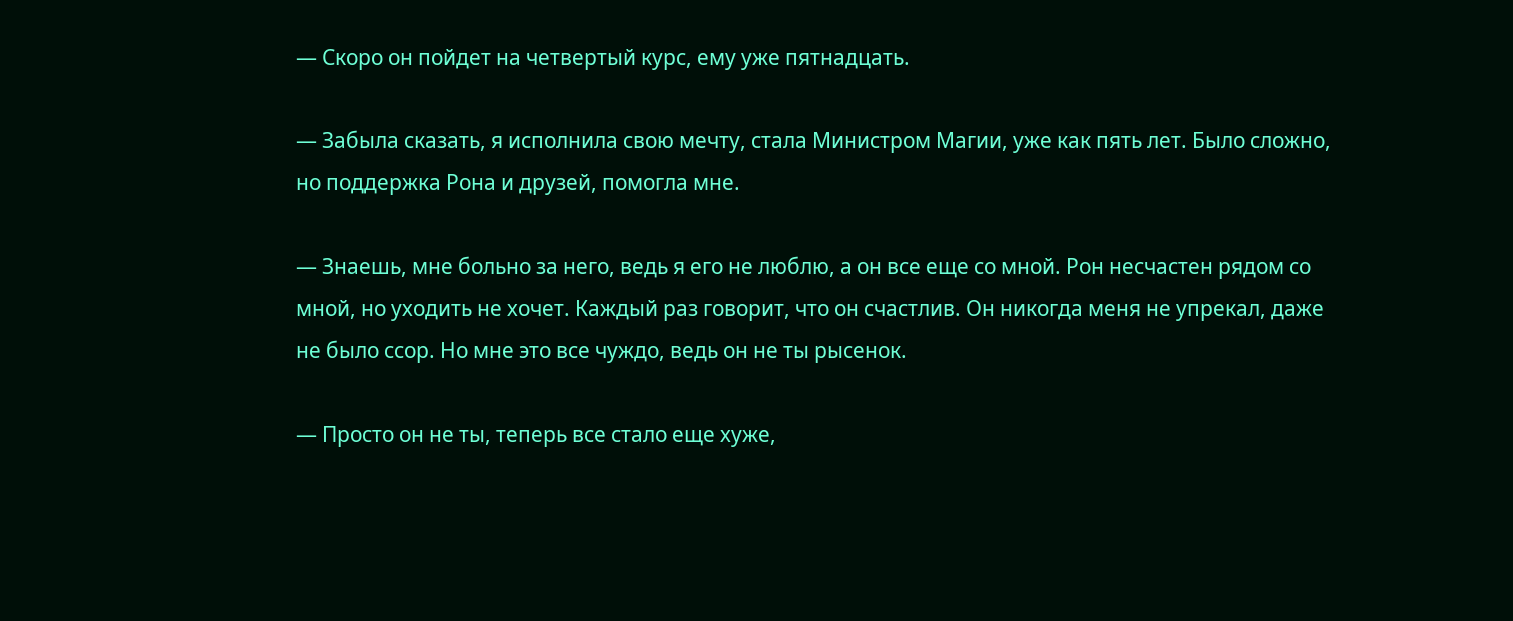— Скоро он пойдет на четвертый курс, ему уже пятнадцать.

— Забыла сказать, я исполнила свою мечту, стала Министром Магии, уже как пять лет. Было сложно, но поддержка Рона и друзей, помогла мне.

— Знаешь, мне больно за него, ведь я его не люблю, а он все еще со мной. Рон несчастен рядом со мной, но уходить не хочет. Каждый раз говорит, что он счастлив. Он никогда меня не упрекал, даже не было ссор. Но мне это все чуждо, ведь он не ты рысенок.

— Просто он не ты, теперь все стало еще хуже,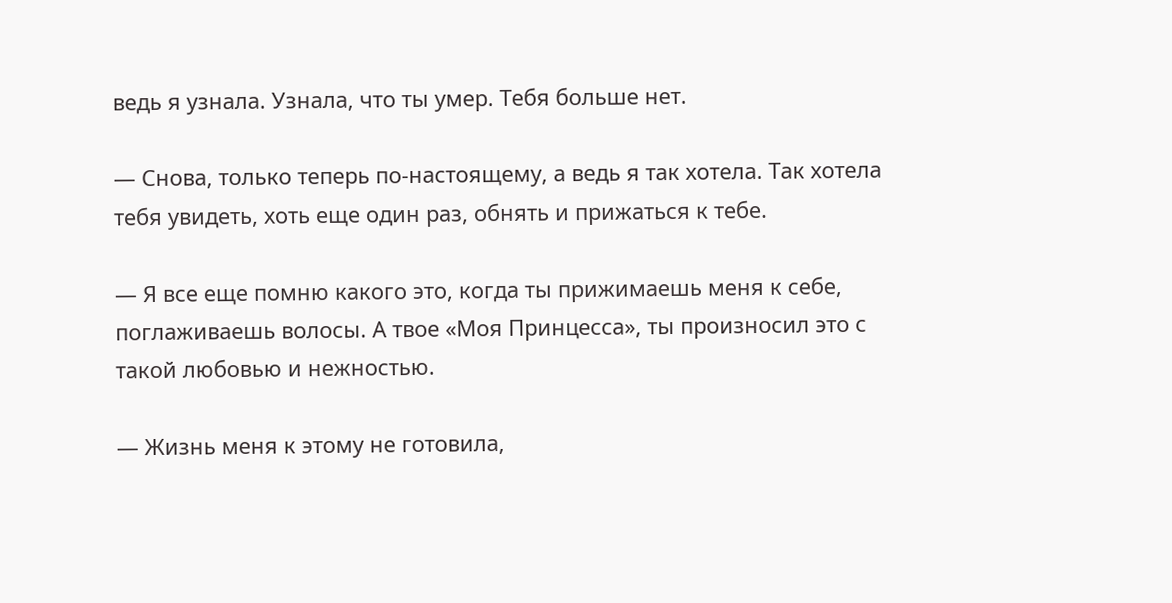ведь я узнала. Узнала, что ты умер. Тебя больше нет.

— Снова, только теперь по-настоящему, а ведь я так хотела. Так хотела тебя увидеть, хоть еще один раз, обнять и прижаться к тебе.

— Я все еще помню какого это, когда ты прижимаешь меня к себе, поглаживаешь волосы. А твое «Моя Принцесса», ты произносил это с такой любовью и нежностью.

— Жизнь меня к этому не готовила,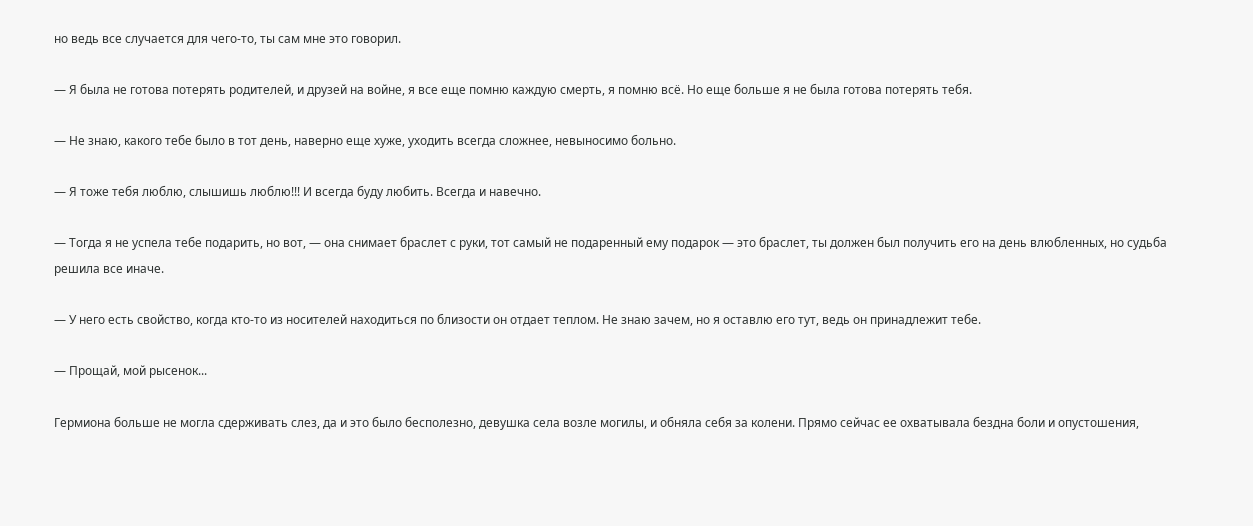но ведь все случается для чего-то, ты сам мне это говорил.

— Я была не готова потерять родителей, и друзей на войне, я все еще помню каждую смерть, я помню всё. Но еще больше я не была готова потерять тебя.

— Не знаю, какого тебе было в тот день, наверно еще хуже, уходить всегда сложнее, невыносимо больно.

— Я тоже тебя люблю, слышишь люблю!!! И всегда буду любить. Всегда и навечно.

— Тогда я не успела тебе подарить, но вот, — она снимает браслет с руки, тот самый не подаренный ему подарок — это браслет, ты должен был получить его на день влюбленных, но судьба решила все иначе.

— У него есть свойство, когда кто-то из носителей находиться по близости он отдает теплом. Не знаю зачем, но я оставлю его тут, ведь он принадлежит тебе.

— Прощай, мой рысенок...

Гермиона больше не могла сдерживать слез, да и это было бесполезно, девушка села возле могилы, и обняла себя за колени. Прямо сейчас ее охватывала бездна боли и опустошения,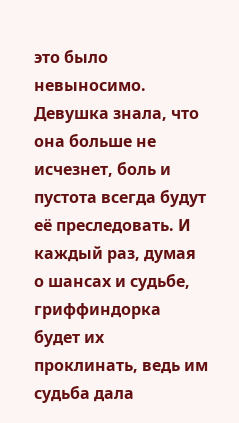это было невыносимо. Девушка знала, что она больше не исчезнет, боль и пустота всегда будут её преследовать. И каждый раз, думая о шансах и судьбе, гриффиндорка будет их проклинать, ведь им судьба дала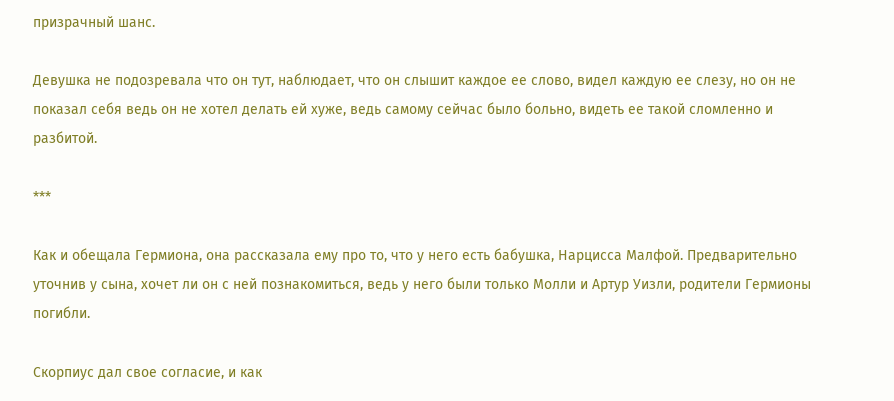призрачный шанс.

Девушка не подозревала что он тут, наблюдает, что он слышит каждое ее слово, видел каждую ее слезу, но он не показал себя ведь он не хотел делать ей хуже, ведь самому сейчас было больно, видеть ее такой сломленно и разбитой.

***

Как и обещала Гермиона, она рассказала ему про то, что у него есть бабушка, Нарцисса Малфой. Предварительно уточнив у сына, хочет ли он с ней познакомиться, ведь у него были только Молли и Артур Уизли, родители Гермионы погибли.

Скорпиус дал свое согласие, и как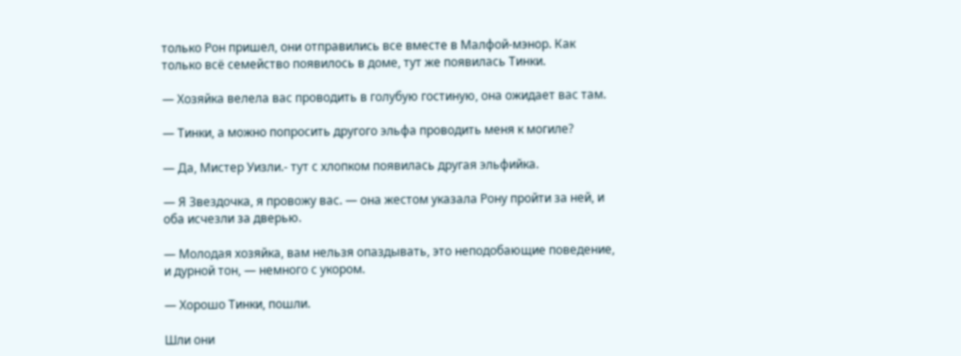только Рон пришел, они отправились все вместе в Малфой-мэнор. Как только всё семейство появилось в доме, тут же появилась Тинки.

— Хозяйка велела вас проводить в голубую гостиную, она ожидает вас там.

— Тинки, а можно попросить другого эльфа проводить меня к могиле?

— Да, Мистер Уизли.- тут с хлопком появилась другая эльфийка.

— Я Звездочка, я провожу вас. — она жестом указала Рону пройти за ней, и оба исчезли за дверью.

— Молодая хозяйка, вам нельзя опаздывать, это неподобающие поведение, и дурной тон, — немного с укором.

— Хорошо Тинки, пошли.

Шли они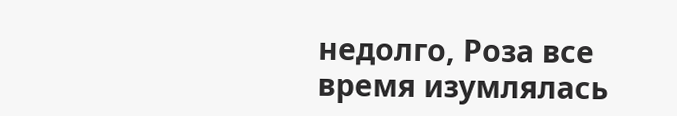недолго, Роза все время изумлялась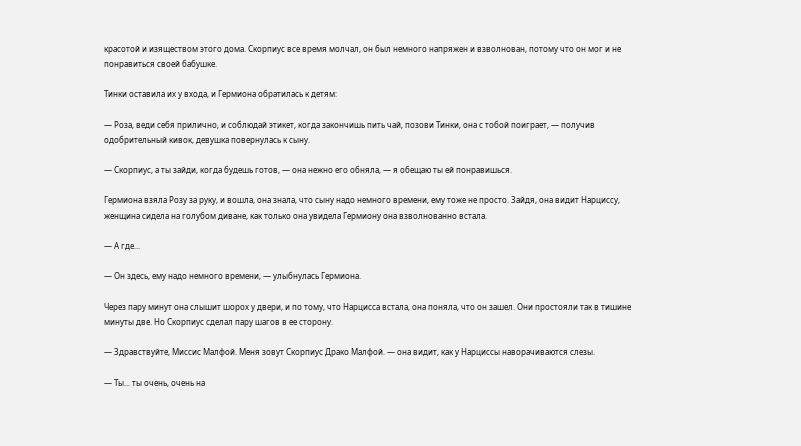красотой и изяществом этого дома. Скорпиус все время молчал, он был немного напряжен и взволнован, потому что он мог и не понравиться своей бабушке.

Тинки оставила их у входа, и Гермиона обратилась к детям:

— Роза, веди себя прилично, и соблюдай этикет, когда закончишь пить чай, позови Тинки, она с тобой поиграет, — получив одобрительный кивок, девушка повернулась к сыну.

— Скорпиус, а ты зайди, когда будешь готов, — она нежно его обняла, — я обещаю ты ей понравишься.

Гермиона взяла Розу за руку, и вошла, она знала, что сыну надо немного времени, ему тоже не просто. Зайдя, она видит Нарциссу, женщина сидела на голубом диване, как только она увидела Гермиону она взволнованно встала.

— А где...

— Он здесь, ему надо немного времени, — улыбнулась Гермиона.

Через пару минут она слышит шорох у двери, и по тому, что Нарцисса встала, она поняла, что он зашел. Они простояли так в тишине минуты две. Но Скорпиус сделал пару шагов в ее сторону.

— Здравствуйте, Миссис Малфой. Меня зовут Скорпиус Драко Малфой. — она видит, как у Нарциссы наворачиваются слезы.

— Ты... ты очень, очень на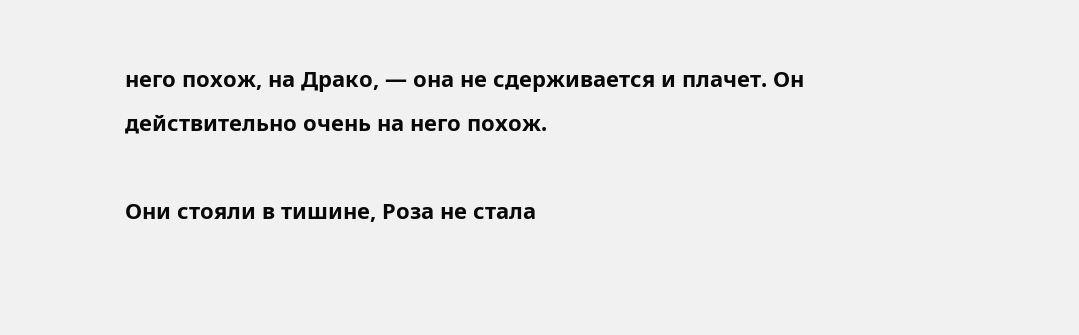него похож, на Драко, — она не сдерживается и плачет. Он действительно очень на него похож.

Они стояли в тишине, Роза не стала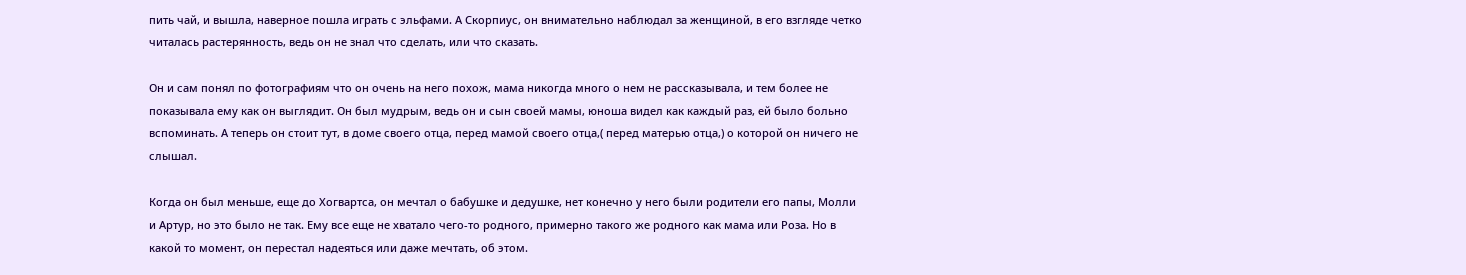пить чай, и вышла, наверное пошла играть с эльфами. А Скорпиус, он внимательно наблюдал за женщиной, в его взгляде четко читалась растерянность, ведь он не знал что сделать, или что сказать.

Он и сам понял по фотографиям что он очень на него похож, мама никогда много о нем не рассказывала, и тем более не показывала ему как он выглядит. Он был мудрым, ведь он и сын своей мамы, юноша видел как каждый раз, ей было больно вспоминать. А теперь он стоит тут, в доме своего отца, перед мамой своего отца,( перед матерью отца,) о которой он ничего не слышал.

Когда он был меньше, еще до Хогвартса, он мечтал о бабушке и дедушке, нет конечно у него были родители его папы, Молли и Артур, но это было не так. Ему все еще не хватало чего-то родного, примерно такого же родного как мама или Роза. Но в какой то момент, он перестал надеяться или даже мечтать, об этом.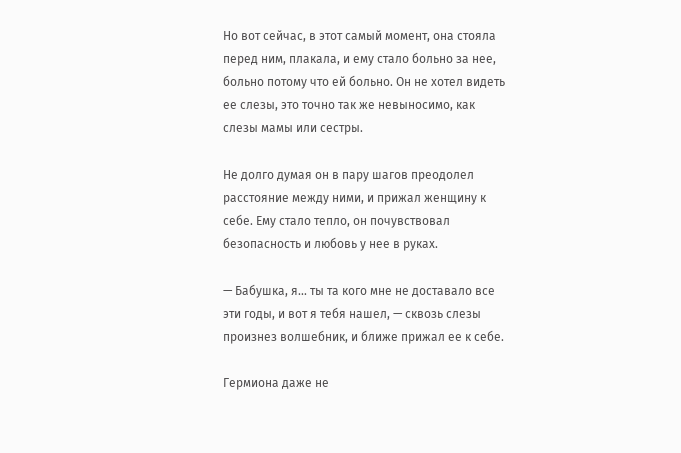Но вот сейчас, в этот самый момент, она стояла перед ним, плакала, и ему стало больно за нее, больно потому что ей больно. Он не хотел видеть ее слезы, это точно так же невыносимо, как слезы мамы или сестры.

Не долго думая он в пару шагов преодолел расстояние между ними, и прижал женщину к себе. Ему стало тепло, он почувствовал безопасность и любовь у нее в руках.

— Бабушка, я... ты та кого мне не доставало все эти годы, и вот я тебя нашел, — сквозь слезы произнез волшебник, и ближе прижал ее к себе.

Гермиона даже не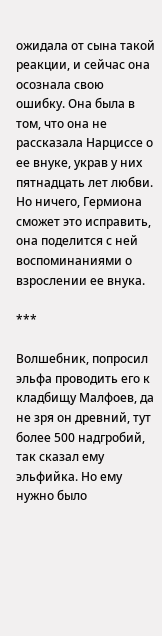ожидала от сына такой реакции, и сейчас она осознала свою ошибку. Она была в том, что она не рассказала Нарциссе о ее внуке, украв у них пятнадцать лет любви. Но ничего, Гермиона сможет это исправить, она поделится с ней воспоминаниями о взрослении ее внука.

***

Волшебник, попросил эльфа проводить его к кладбищу Малфоев, да не зря он древний, тут более 500 надгробий, так сказал ему эльфийка. Но ему нужно было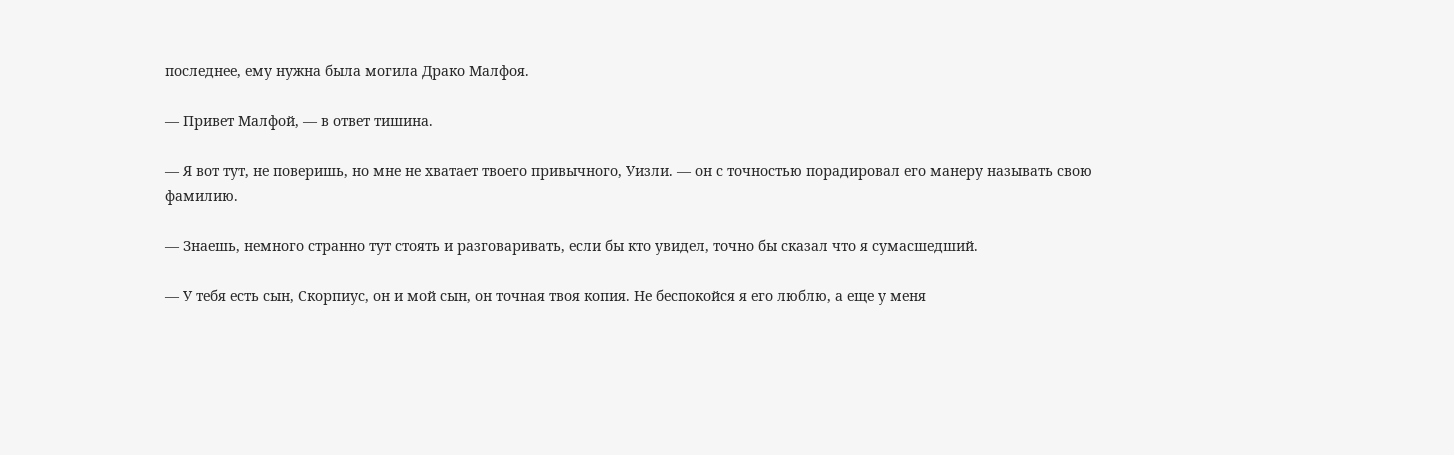последнее, ему нужна была могила Драко Малфоя.

— Привет Малфой, — в ответ тишина.

— Я вот тут, не поверишь, но мне не хватает твоего привычного, Уизли. — он с точностью порадировал его манеру называть свою фамилию.

— Знаешь, немного странно тут стоять и разговаривать, если бы кто увидел, точно бы сказал что я сумасшедший.

— У тебя есть сын, Скорпиус, он и мой сын, он точная твоя копия. Не беспокойся я его люблю, а еще у меня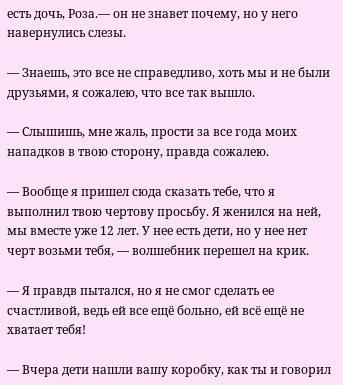есть дочь, Роза.— он не знавет почему, но у него навернулись слезы.

— Знаешь, это все не справедливо, хоть мы и не были друзьями, я сожалею, что все так вышло.

— Слышишь, мне жаль, прости за все года моих нападков в твою сторону, правда сожалею.

— Вообще я пришел сюда сказать тебе, что я выполнил твою чертову просьбу. Я женился на ней, мы вместе уже 12 лет. У нее есть дети, но у нее нет черт возьми тебя, — волшебник перешел на крик.

— Я правдв пытался, но я не смог сделать ее счастливой, ведь ей все ещё больно, ей всё ещё не хватает тебя!

— Вчера дети нашли вашу коробку, как ты и говорил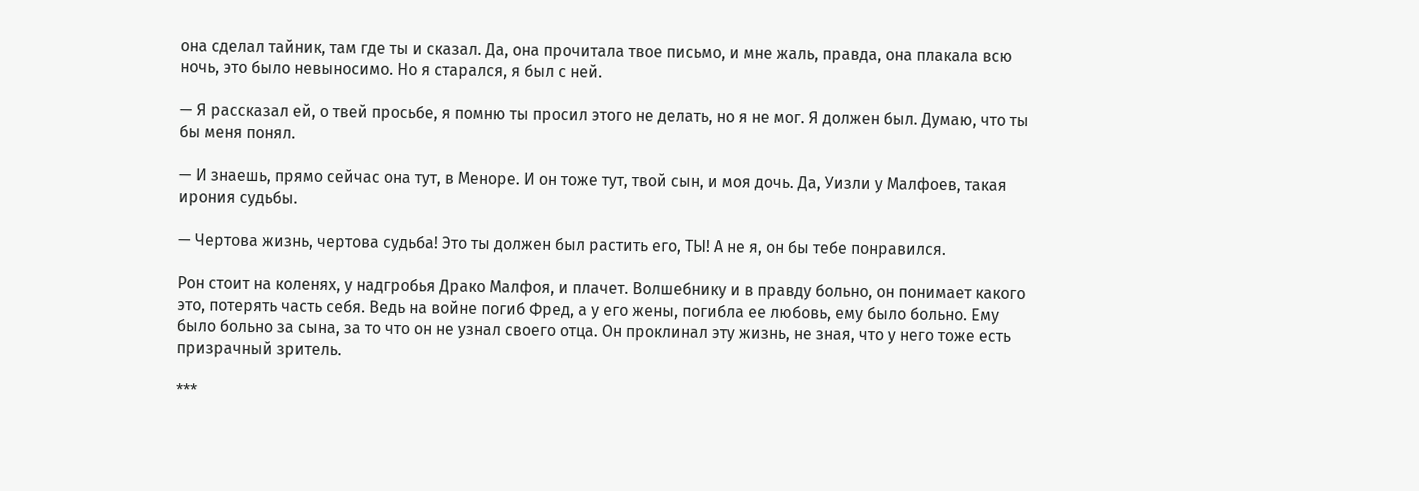она сделал тайник, там где ты и сказал. Да, она прочитала твое письмо, и мне жаль, правда, она плакала всю ночь, это было невыносимо. Но я старался, я был с ней.

— Я рассказал ей, о твей просьбе, я помню ты просил этого не делать, но я не мог. Я должен был. Думаю, что ты бы меня понял.

— И знаешь, прямо сейчас она тут, в Меноре. И он тоже тут, твой сын, и моя дочь. Да, Уизли у Малфоев, такая ирония судьбы.

— Чертова жизнь, чертова судьба! Это ты должен был растить его, ТЫ! А не я, он бы тебе понравился.

Рон стоит на коленях, у надгробья Драко Малфоя, и плачет. Волшебнику и в правду больно, он понимает какого это, потерять часть себя. Ведь на войне погиб Фред, а у его жены, погибла ее любовь, ему было больно. Ему было больно за сына, за то что он не узнал своего отца. Он проклинал эту жизнь, не зная, что у него тоже есть призрачный зритель.

***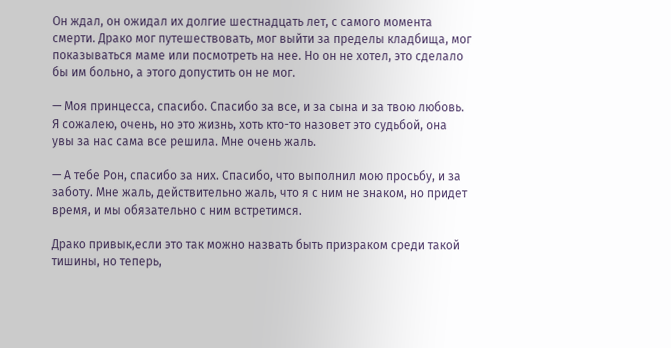Он ждал, он ожидал их долгие шестнадцать лет, с самого момента смерти. Драко мог путешествовать, мог выйти за пределы кладбища, мог показываться маме или посмотреть на нее. Но он не хотел, это сделало бы им больно, а этого допустить он не мог.

— Моя принцесса, спасибо. Спасибо за все, и за сына и за твою любовь. Я сожалею, очень, но это жизнь, хоть кто-то назовет это судьбой, она увы за нас сама все решила. Мне очень жаль.

— А тебе Рон, спасибо за них. Спасибо, что выполнил мою просьбу, и за заботу. Мне жаль, действительно жаль, что я с ним не знаком, но придет время, и мы обязательно с ним встретимся.

Драко привык,если это так можно назвать быть призраком среди такой тишины, но теперь,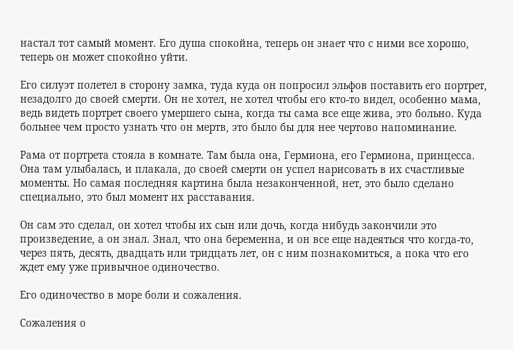настал тот самый момент. Его душа спокойна, теперь он знает что с ними все хорошо, теперь он может спокойно уйти.

Его силуэт полетел в сторону замка, туда куда он попросил эльфов поставить его портрет, незадолго до своей смерти. Он не хотел, не хотел чтобы его кто-то видел, особенно мама, ведь видеть портрет своего умершего сына, когда ты сама все еще жива, это больно. Куда больнее чем просто узнать что он мертв, это было бы для нее чертово напоминание.

Рама от портрета стояла в комнате. Там была она, Гермиона, его Гермиона, принцесса. Она там улыбалась, и плакала, до своей смерти он успел нарисовать в их счастливые моменты. Но самая последняя картина была незаконченной, нет, это было сделано специально, это был момент их расставания.

Он сам это сделал, он хотел чтобы их сын или дочь, когда нибудь закончили это произведение, а он знал. Знал, что она беременна, и он все еще надеяться что когда-то, через пять, десять, двадцать или тридцать лет, он с ним познакомиться, а пока что его ждет ему уже привычное одиночество.

Его одиночество в море боли и сожаления.

Сожаления о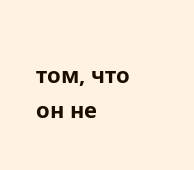том, что он не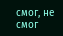смог, не смог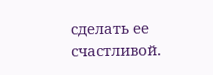сделать ее счастливой.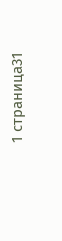1 страница31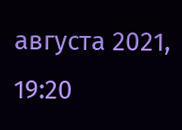августа 2021, 19:20